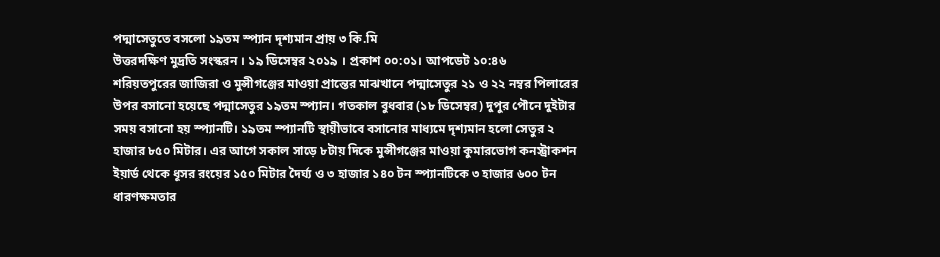পদ্মাসেতুতে বসলো ১৯তম স্প্যান দৃশ্যমান প্রায় ৩ কি.মি
উত্তরদক্ষিণ মুদ্রতি সংস্করন । ১৯ ডিসেম্বর ২০১৯ । প্রকাশ ০০:০১। আপডেট ১০:৪৬
শরিয়তপুরের জাজিরা ও মুন্সীগঞ্জের মাওয়া প্রান্তের মাঝখানে পদ্মাসেতুর ২১ ও ২২ নম্বর পিলারের উপর বসানো হয়েছে পদ্মাসেতুর ১৯তম স্প্যান। গতকাল বুধবার (১৮ ডিসেম্বর) দুপুর পৌনে দুইটার সময় বসানো হয় স্প্যানটি। ১৯তম স্প্যানটি স্থায়ীভাবে বসানোর মাধ্যমে দৃশ্যমান হলো সেতুর ২ হাজার ৮৫০ মিটার। এর আগে সকাল সাড়ে ৮টায় দিকে মুন্সীগঞ্জের মাওয়া কুমারভোগ কনস্ট্রাকশন ইয়ার্ড থেকে ধূসর রংয়ের ১৫০ মিটার দৈর্ঘ্য ও ৩ হাজার ১৪০ টন স্প্যানটিকে ৩ হাজার ৬০০ টন ধারণক্ষমতার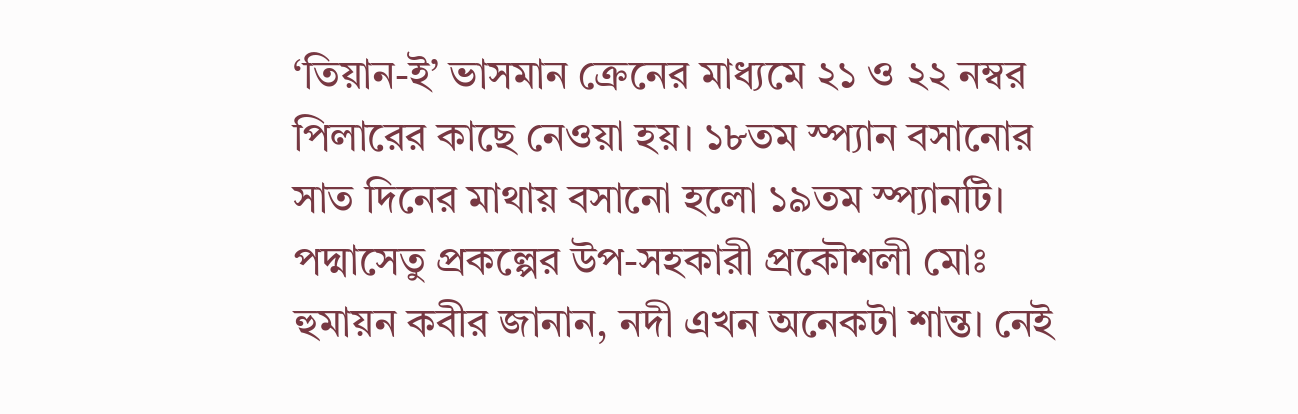‘তিয়ান-ই’ ভাসমান ক্রেনের মাধ্যমে ২১ ও ২২ নম্বর পিলারের কাছে নেওয়া হয়। ১৮তম স্প্যান বসানোর সাত দিনের মাথায় বসানো হলো ১৯তম স্প্যানটি। পদ্মাসেতু প্রকল্পের উপ-সহকারী প্রকৌশলী মোঃ হুমায়ন কবীর জানান, নদী এখন অনেকটা শান্ত। নেই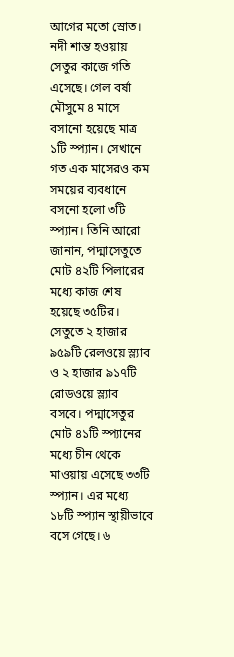আগের মতো স্রোত। নদী শান্ত হওয়ায় সেতুর কাজে গতি এসেছে। গেল বর্ষা মৌসুমে ৪ মাসে বসানো হয়েছে মাত্র ১টি স্প্যান। সেখানে গত এক মাসেরও কম সময়ের ব্যবধানে বসনো হলো ৩টি স্প্যান। তিনি আরো জানান, পদ্মাসেতুতে মোট ৪২টি পিলারের মধ্যে কাজ শেষ হয়েছে ৩৫টির। সেতুতে ২ হাজার ৯৫৯টি রেলওয়ে স্ল্যাব ও ২ হাজার ৯১৭টি রোডওয়ে স্ল্যাব বসবে। পদ্মাসেতুর মোট ৪১টি স্প্যানের মধ্যে চীন থেকে মাওয়ায় এসেছে ৩৩টি স্প্যান। এর মধ্যে ১৮টি স্প্যান স্থায়ীভাবে বসে গেছে। ৬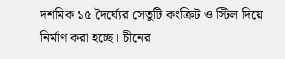দশমিক ১৫ দৈর্ঘ্যের সেতুটি কংক্রিট ও স্টিল দিয়ে নির্মাণ করা হচ্ছে। চীনের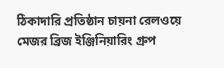ঠিকাদারি প্রতিষ্ঠান চায়না রেলওয়ে মেজর ব্রিজ ইঞ্জিনিয়ারিং গ্রুপ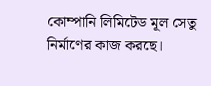কোম্পানি লিমিটেড মূল সেতু নির্মাণের কাজ করছে।